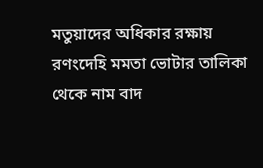মতুয়াদের অধিকার রক্ষায় রণংদেহি মমতা ভোটার তালিকা থেকে নাম বাদ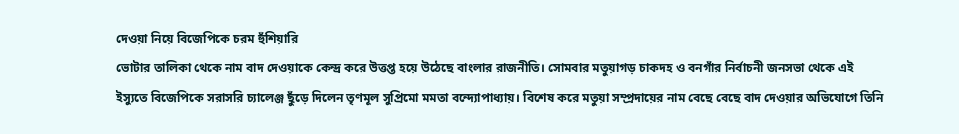দেওয়া নিয়ে বিজেপিকে চরম হুঁশিয়ারি
ভোটার তালিকা থেকে নাম বাদ দেওয়াকে কেন্দ্র করে উত্তপ্ত হয়ে উঠেছে বাংলার রাজনীতি। সোমবার মতুয়াগড় চাকদহ ও বনগাঁর নির্বাচনী জনসভা থেকে এই ইস্যুতে বিজেপিকে সরাসরি চ্যালেঞ্জ ছুঁড়ে দিলেন তৃণমূল সুপ্রিমো মমতা বন্দ্যোপাধ্যায়। বিশেষ করে মতুয়া সম্প্রদায়ের নাম বেছে বেছে বাদ দেওয়ার অভিযোগে তিনি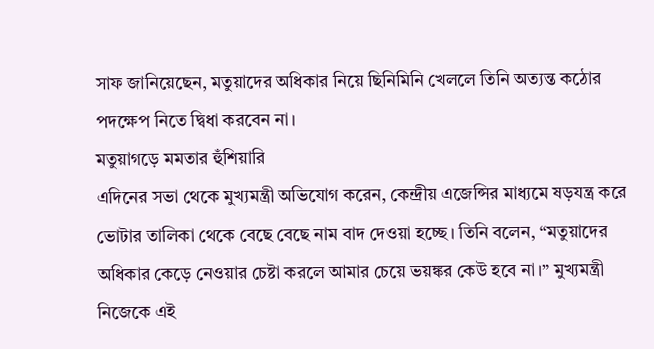সাফ জানিয়েছেন, মতুয়াদের অধিকার নিয়ে ছিনিমিনি খেললে তিনি অত্যন্ত কঠোর পদক্ষেপ নিতে দ্বিধা করবেন না।
মতুয়াগড়ে মমতার হুঁশিয়ারি
এদিনের সভা থেকে মুখ্যমন্ত্রী অভিযোগ করেন, কেন্দ্রীয় এজেন্সির মাধ্যমে ষড়যন্ত্র করে ভোটার তালিকা থেকে বেছে বেছে নাম বাদ দেওয়া হচ্ছে। তিনি বলেন, “মতুয়াদের অধিকার কেড়ে নেওয়ার চেষ্টা করলে আমার চেয়ে ভয়ঙ্কর কেউ হবে না।” মুখ্যমন্ত্রী নিজেকে এই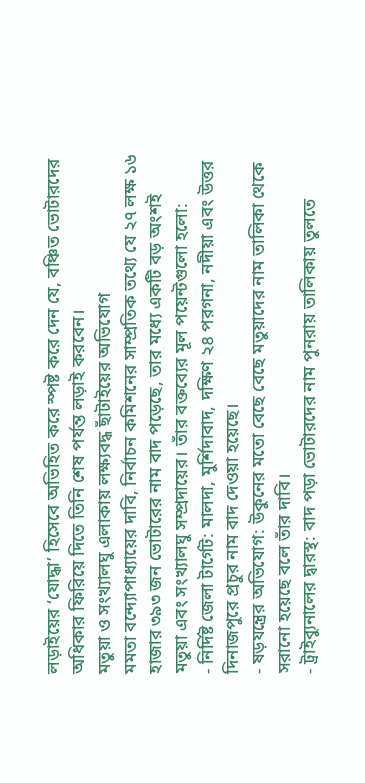লড়াইয়ের ‘যোদ্ধা’ হিসেবে অভিহিত করে স্পষ্ট করে দেন যে, বঞ্চিত ভোটারদের অধিকার ফিরিয়ে দিতে তিনি শেষ পর্যন্ত লড়াই করবেন।
মতুয়া ও সংখ্যালঘু এলাকায় লক্ষ্যবদ্ধ ছাঁটাইয়ের অভিযোগ
মমতা বন্দ্যোপাধ্যায়ের দাবি, নির্বাচন কমিশনের সাম্প্রতিক তথ্যে যে ২৭ লক্ষ ১৬ হাজার ৩৯৩ জন ভোটারের নাম বাদ পড়েছে, তার মধ্যে একটি বড় অংশই মতুয়া এবং সংখ্যালঘু সম্প্রদায়ের। তাঁর বক্তব্যের মূল পয়েন্টগুলো হলো:
- নির্দিষ্ট জেলা টার্গেট: মালদা, মুর্শিদাবাদ, দক্ষিণ ২৪ পরগনা, নদীয়া এবং উত্তর দিনাজপুরে প্রচুর নাম বাদ দেওয়া হয়েছে।
- ষড়যন্ত্রের অভিযোগ: উকুনের মতো বেছে বেছে মতুয়াদের নাম তালিকা থেকে সরানো হয়েছে বলে তাঁর দাবি।
- ট্রাইব্যুনালের দ্বারস্থ: বাদ পড়া ভোটারদের নাম পুনরায় তালিকায় তুলতে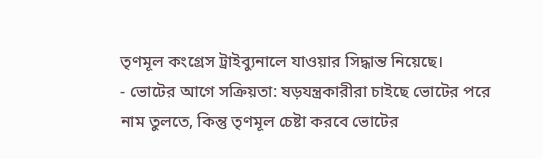তৃণমূল কংগ্রেস ট্রাইব্যুনালে যাওয়ার সিদ্ধান্ত নিয়েছে।
- ভোটের আগে সক্রিয়তা: ষড়যন্ত্রকারীরা চাইছে ভোটের পরে নাম তুলতে, কিন্তু তৃণমূল চেষ্টা করবে ভোটের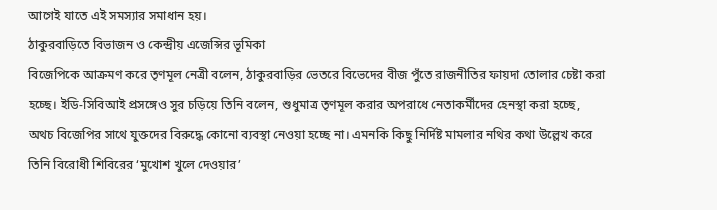আগেই যাতে এই সমস্যার সমাধান হয়।
ঠাকুরবাড়িতে বিভাজন ও কেন্দ্রীয় এজেন্সির ভূমিকা
বিজেপিকে আক্রমণ করে তৃণমূল নেত্রী বলেন, ঠাকুরবাড়ির ভেতরে বিভেদের বীজ পুঁতে রাজনীতির ফায়দা তোলার চেষ্টা করা হচ্ছে। ইডি-সিবিআই প্রসঙ্গেও সুর চড়িয়ে তিনি বলেন, শুধুমাত্র তৃণমূল করার অপরাধে নেতাকর্মীদের হেনস্থা করা হচ্ছে, অথচ বিজেপির সাথে যুক্তদের বিরুদ্ধে কোনো ব্যবস্থা নেওয়া হচ্ছে না। এমনকি কিছু নির্দিষ্ট মামলার নথির কথা উল্লেখ করে তিনি বিরোধী শিবিরের ‘মুখোশ খুলে দেওয়ার’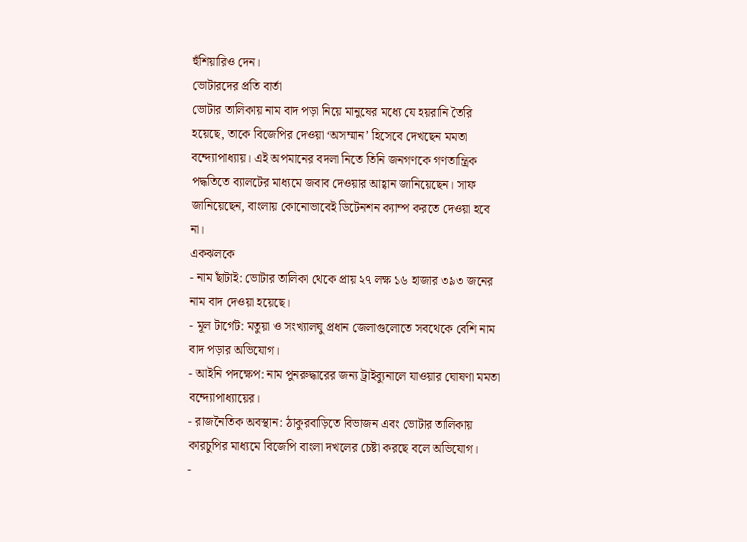হুঁশিয়ারিও দেন।
ভোটারদের প্রতি বার্তা
ভোটার তালিকায় নাম বাদ পড়া নিয়ে মানুষের মধ্যে যে হয়রানি তৈরি হয়েছে, তাকে বিজেপির দেওয়া ‘অসম্মান’ হিসেবে দেখছেন মমতা বন্দ্যোপাধ্যায়। এই অপমানের বদলা নিতে তিনি জনগণকে গণতান্ত্রিক পদ্ধতিতে ব্যালটের মাধ্যমে জবাব দেওয়ার আহ্বান জানিয়েছেন। সাফ জানিয়েছেন, বাংলায় কোনোভাবেই ডিটেনশন ক্যাম্প করতে দেওয়া হবে না।
একঝলকে
- নাম ছাঁটাই: ভোটার তালিকা থেকে প্রায় ২৭ লক্ষ ১৬ হাজার ৩৯৩ জনের নাম বাদ দেওয়া হয়েছে।
- মূল টার্গেট: মতুয়া ও সংখ্যালঘু প্রধান জেলাগুলোতে সবথেকে বেশি নাম বাদ পড়ার অভিযোগ।
- আইনি পদক্ষেপ: নাম পুনরুদ্ধারের জন্য ট্রাইব্যুনালে যাওয়ার ঘোষণা মমতা বন্দ্যোপাধ্যায়ের।
- রাজনৈতিক অবস্থান: ঠাকুরবাড়িতে বিভাজন এবং ভোটার তালিকায় কারচুপির মাধ্যমে বিজেপি বাংলা দখলের চেষ্টা করছে বলে অভিযোগ।
-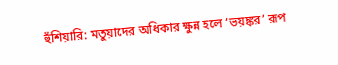হুঁশিয়ারি: মতুয়াদের অধিকার ক্ষুন্ন হলে ‘ভয়ঙ্কর’ রূপ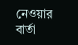নেওয়ার বার্তা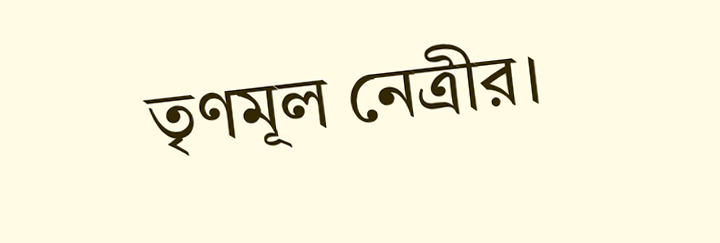তৃণমূল নেত্রীর।